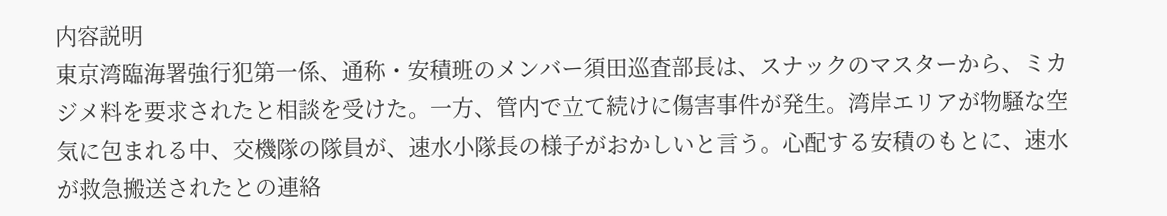内容説明
東京湾臨海署強行犯第一係、通称・安積班のメンバー須田巡査部長は、スナックのマスターから、ミカジメ料を要求されたと相談を受けた。一方、管内で立て続けに傷害事件が発生。湾岸エリアが物騒な空気に包まれる中、交機隊の隊員が、速水小隊長の様子がおかしいと言う。心配する安積のもとに、速水が救急搬送されたとの連絡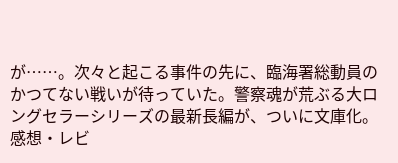が……。次々と起こる事件の先に、臨海署総動員のかつてない戦いが待っていた。警察魂が荒ぶる大ロングセラーシリーズの最新長編が、ついに文庫化。
感想・レビ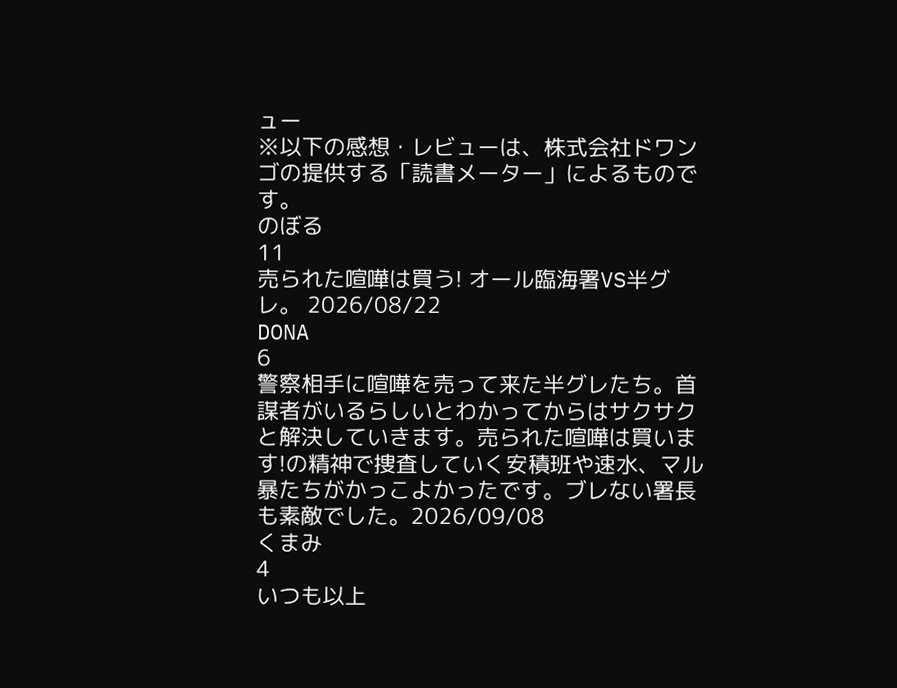ュー
※以下の感想・レビューは、株式会社ドワンゴの提供する「読書メーター」によるものです。
のぼる
11
売られた喧嘩は買う! オール臨海署VS半グレ。 2026/08/22
DONA
6
警察相手に喧嘩を売って来た半グレたち。首謀者がいるらしいとわかってからはサクサクと解決していきます。売られた喧嘩は買います!の精神で捜査していく安積班や速水、マル暴たちがかっこよかったです。ブレない署長も素敵でした。2026/09/08
くまみ
4
いつも以上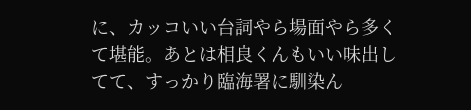に、カッコいい台詞やら場面やら多くて堪能。あとは相良くんもいい味出してて、すっかり臨海署に馴染ん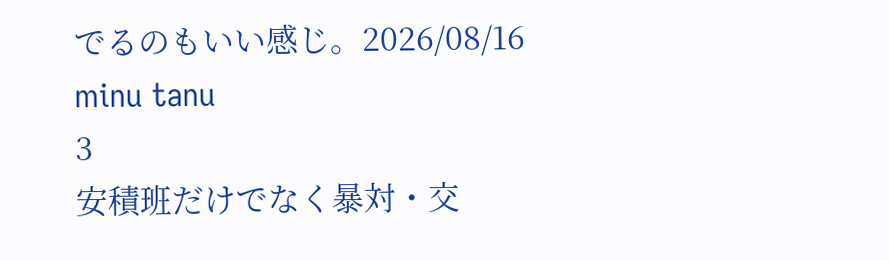でるのもいい感じ。2026/08/16
minu tanu
3
安積班だけでなく暴対・交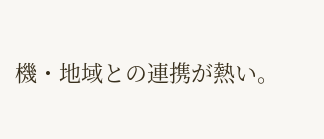機・地域との連携が熱い。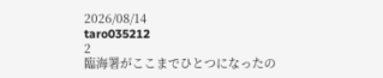2026/08/14
taro035212
2
臨海署がここまでひとつになったの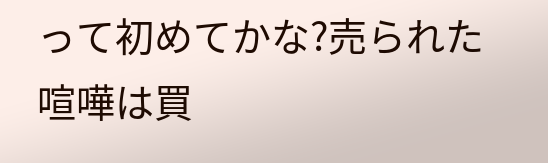って初めてかな?売られた喧嘩は買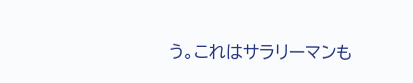う。これはサラリーマンも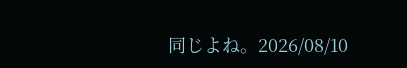同じよね。2026/08/10